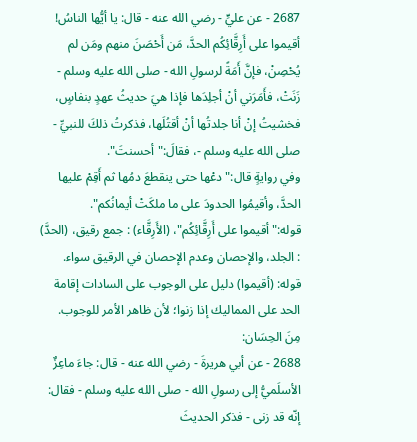2687 - عن عليٍّ - رضي الله عنه - قال: يا أيُّها الناسُ! أقيموا على أَرِقَّائِكُم الحدَّ، مَن أَحْصَنَ منهم ومَن لم يُحْصِنْ، فإنَّ أَمَةً لرسولِ الله - صلى الله عليه وسلم - زَنَتْ، فأَمَرَني أنْ أجلِدَها فإذا هيَ حديثُ عهدٍ بنفاسٍ، فخشيتُ إنْ أنا جلدتُها أنْ أقتُلَها، فذكرتُ ذلكَ للنبيِّ - صلى الله عليه وسلم -، فقالَ:"أحسنتَ".
وفي روايةٍ قال:"دعْها حتى ينقطعَ دمُها ثم أَقِمْ عليها الحدَّ، وأقيمُوا الحدودَ على ما ملكَتْ أيمانُكم".
قوله:"أقيموا على أَرِقَّائِكُم"، (الأَرِقَّاء) : جمع رقيق، (الحدَّ) : الجلد، والإحصان وعدم الإحصان في الرقيق سواء.
قوله: (أقيموا) دليل على الوجوب على السادات إقامة الحد على المماليك إذا زنوا؛ لأن ظاهر الأمر للوجوب.
مِنَ الحِسَان:
2688 - عن أبي هريرةَ - رضي الله عنه - قال: جاءَ ماعِزٌ الأسلَميُّ إلى رسولِ الله - صلى الله عليه وسلم - فقال: إنّه قد زنى - فذكر الحديثَ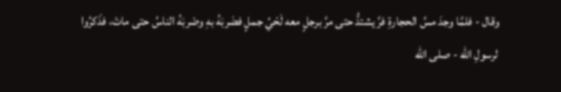وقال - فلمَّا وجدَ مسَّ الحجارةِ فرَّ يشتدُّ حتى مرَّ برجلٍ معه لَحْيُ جملٍ فضَربَهُ بهِ وضَربَهُ الناسُ حتى ماتَ، فذَكرُوا لرسولِ الله - صلى الله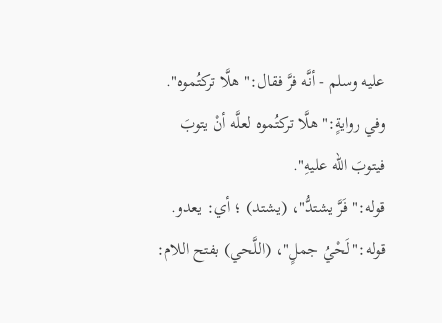عليه وسلم - أنَّه فرَّ فقال:"هلَّا تركتُموه".
وفي روايةٍ:"هلَّا تركتُموه لعلَّه أنْ يتوبَ فيتوبَ الله عليهِ".
قوله:"فَرَّ يشتدُّ"، (يشتد) ؛ أي: يعدو.
قوله:"لَحْيُ جملٍ"، (اللَّحي) بفتح اللام: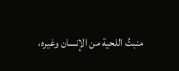منبتُ اللحية من الإنسان وغيره،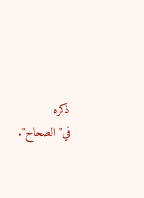ذكره في"الصحاح".